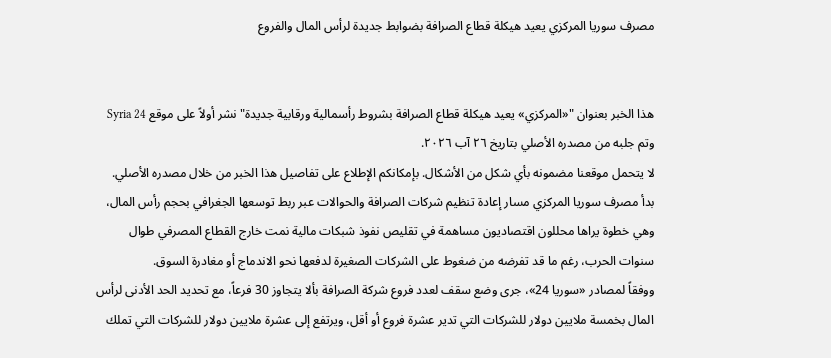مصرف سوريا المركزي يعيد هيكلة قطاع الصرافة بضوابط جديدة لرأس المال والفروع


هذا الخبر بعنوان "«المركزي» يعيد هيكلة قطاع الصرافة بشروط رأسمالية ورقابية جديدة" نشر أولاً على موقع Syria 24 وتم جلبه من مصدره الأصلي بتاريخ ٢٦ آب ٢٠٢٦.
لا يتحمل موقعنا مضمونه بأي شكل من الأشكال. بإمكانكم الإطلاع على تفاصيل هذا الخبر من خلال مصدره الأصلي.
بدأ مصرف سوريا المركزي مسار إعادة تنظيم شركات الصرافة والحوالات عبر ربط توسعها الجغرافي بحجم رأس المال، وهي خطوة يراها محللون اقتصاديون مساهمة في تقليص نفوذ شبكات مالية نمت خارج القطاع المصرفي طوال سنوات الحرب، رغم ما قد تفرضه من ضغوط على الشركات الصغيرة لدفعها نحو الاندماج أو مغادرة السوق.
ووفقاً لمصادر «سوريا 24»، جرى وضع سقف لعدد فروع شركة الصرافة بألا يتجاوز 30 فرعاً، مع تحديد الحد الأدنى لرأس المال بخمسة ملايين دولار للشركات التي تدير عشرة فروع أو أقل، ويرتفع إلى عشرة ملايين دولار للشركات التي تملك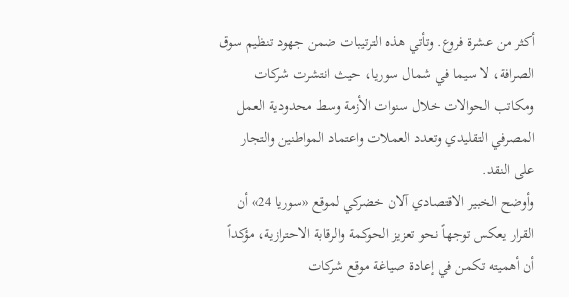أكثر من عشرة فروع. وتأتي هذه الترتيبات ضمن جهود تنظيم سوق الصرافة، لا سيما في شمال سوريا، حيث انتشرت شركات ومكاتب الحوالات خلال سنوات الأزمة وسط محدودية العمل المصرفي التقليدي وتعدد العملات واعتماد المواطنين والتجار على النقد.
وأوضح الخبير الاقتصادي آلان خضركي لموقع «سوريا 24» أن القرار يعكس توجهاً نحو تعزيز الحوكمة والرقابة الاحترازية، مؤكداً أن أهميته تكمن في إعادة صياغة موقع شركات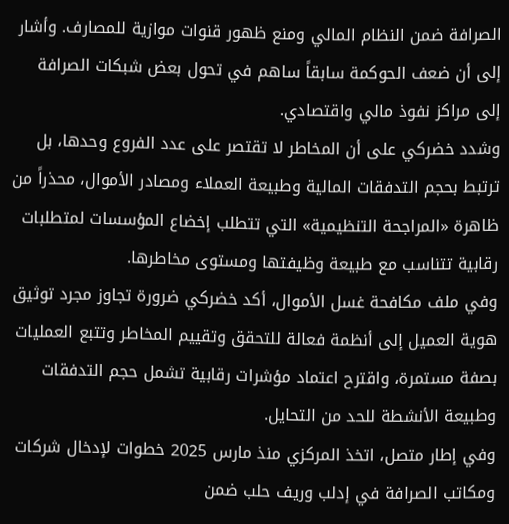الصرافة ضمن النظام المالي ومنع ظهور قنوات موازية للمصارف. وأشار إلى أن ضعف الحوكمة سابقاً ساهم في تحول بعض شبكات الصرافة إلى مراكز نفوذ مالي واقتصادي.
وشدد خضركي على أن المخاطر لا تقتصر على عدد الفروع وحدها، بل ترتبط بحجم التدفقات المالية وطبيعة العملاء ومصادر الأموال، محذراً من ظاهرة «المراجحة التنظيمية» التي تتطلب إخضاع المؤسسات لمتطلبات رقابية تتناسب مع طبيعة وظيفتها ومستوى مخاطرها.
وفي ملف مكافحة غسل الأموال، أكد خضركي ضرورة تجاوز مجرد توثيق هوية العميل إلى أنظمة فعالة للتحقق وتقييم المخاطر وتتبع العمليات بصفة مستمرة، واقترح اعتماد مؤشرات رقابية تشمل حجم التدفقات وطبيعة الأنشطة للحد من التحايل.
وفي إطار متصل، اتخذ المركزي منذ مارس 2025 خطوات لإدخال شركات ومكاتب الصرافة في إدلب وريف حلب ضمن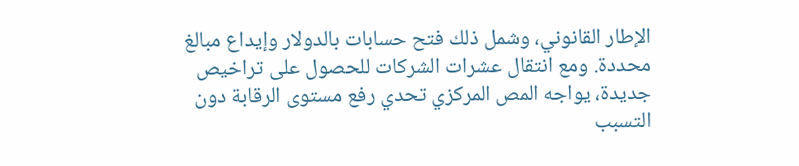الإطار القانوني، وشمل ذلك فتح حسابات بالدولار وإيداع مبالغ محددة. ومع انتقال عشرات الشركات للحصول على تراخيص جديدة، يواجه المص المركزي تحدي رفع مستوى الرقابة دون التسبب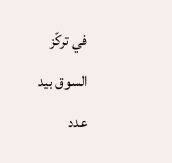في تركّز السوق بيد عدد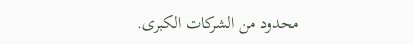محدود من الشركات الكبرى.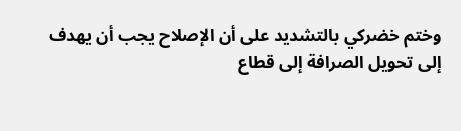وختم خضركي بالتشديد على أن الإصلاح يجب أن يهدف إلى تحويل الصرافة إلى قطاع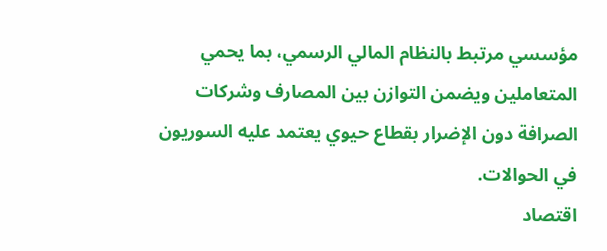مؤسسي مرتبط بالنظام المالي الرسمي، بما يحمي المتعاملين ويضمن التوازن بين المصارف وشركات الصرافة دون الإضرار بقطاع حيوي يعتمد عليه السوريون في الحوالات.
اقتصاد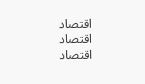اقتصاد
اقتصاد
اقتصاد